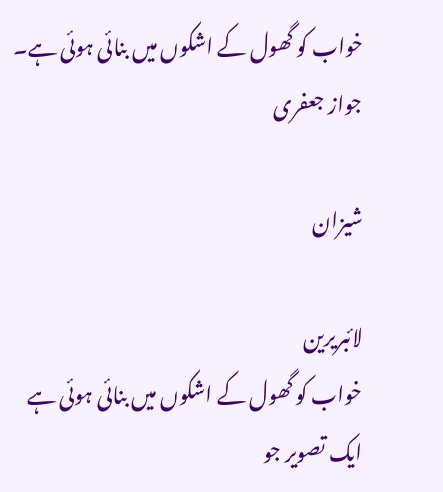خواب کو گھول کے اشکوں میں بنائی ہوئی ہے۔ جواز جعفری

شیزان

لائبریرین
خواب کو گھول کے اشکوں میں بنائی ہوئی ہے
ایک تصویر جو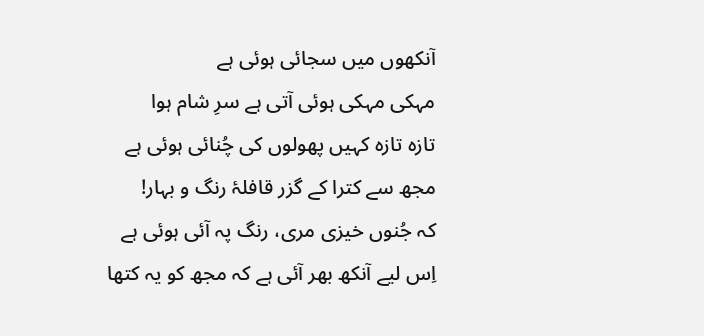آنکھوں میں سجائی ہوئی ہے
مہکی مہکی ہوئی آتی ہے سرِ شام ہوا
تازہ تازہ کہیں پھولوں کی چُنائی ہوئی ہے
مجھ سے کترا کے گزر قافلۂ رنگ و بہار!
کہ جُنوں خیزی مری، رنگ پہ آئی ہوئی ہے
اِس لیے آنکھ بھر آئی ہے کہ مجھ کو یہ کتھا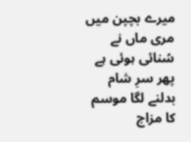میرے بچپن میں مری ماں نے سُنائی ہوئی ہے
پھر سرِ شام بدلنے لگا موسم کا مزاج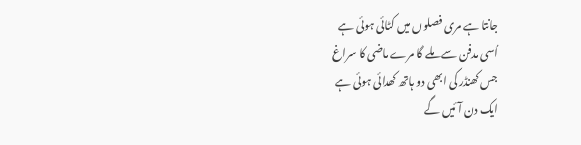جانتا ہے مری فصلوں میں کٹائی ہوئی ہے
اُسی مدفن سے ملے گا مرے ماضی کا سراغ
جس کھنڈر کی ابھی دو ہاتھ کھدائی ہوئی ہے
ایک دن آئیں گے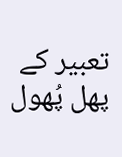تعبیر کے پھل پُھول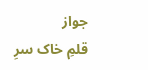جواز
قلمِ خاک سرِ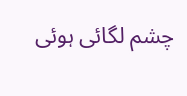چشم لگائی ہوئی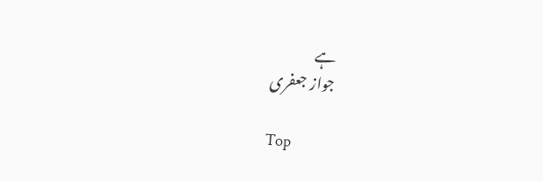ہے
جواز جعفری

Top